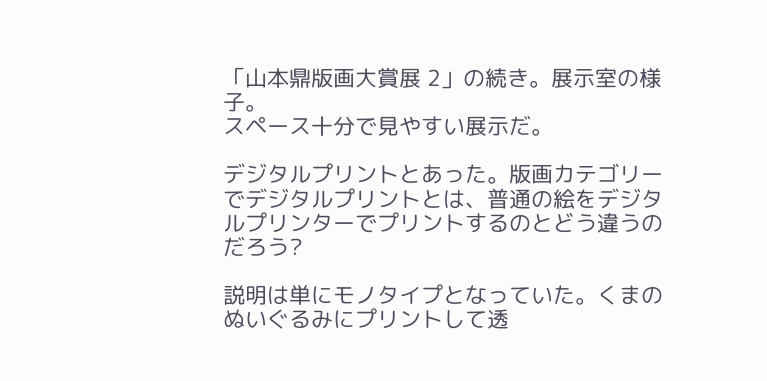「山本鼎版画大賞展 2」の続き。展示室の様子。
スペース十分で見やすい展示だ。

デジタルプリントとあった。版画カテゴリーでデジタルプリントとは、普通の絵をデジタルプリンターでプリントするのとどう違うのだろう?

説明は単にモノタイプとなっていた。くまのぬいぐるみにプリントして透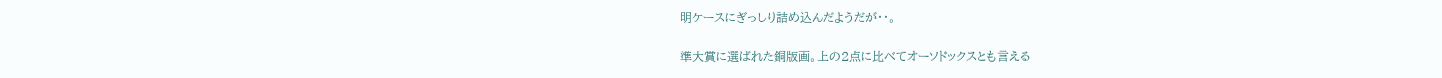明ケースにぎっしり詰め込んだようだが・・。

準大賞に選ばれた銅版画。上の2点に比べてオーソドックスとも言える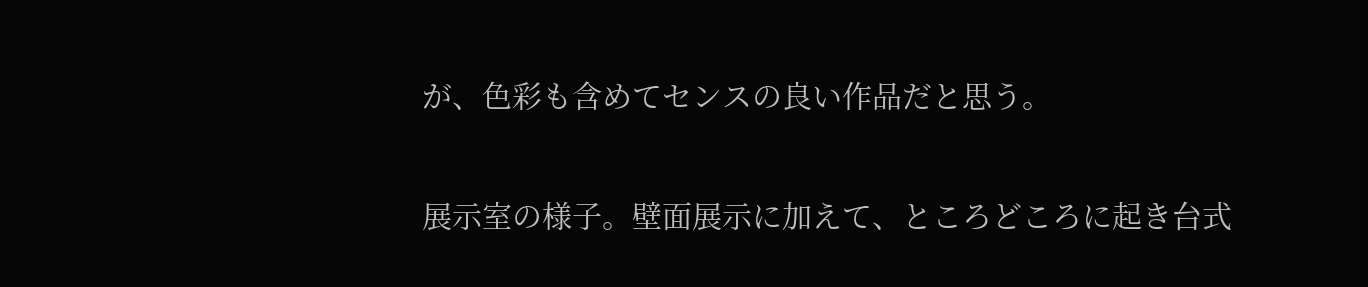が、色彩も含めてセンスの良い作品だと思う。

展示室の様子。壁面展示に加えて、ところどころに起き台式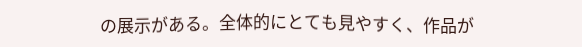の展示がある。全体的にとても見やすく、作品が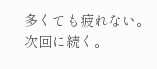多くても疲れない。
次回に続く。